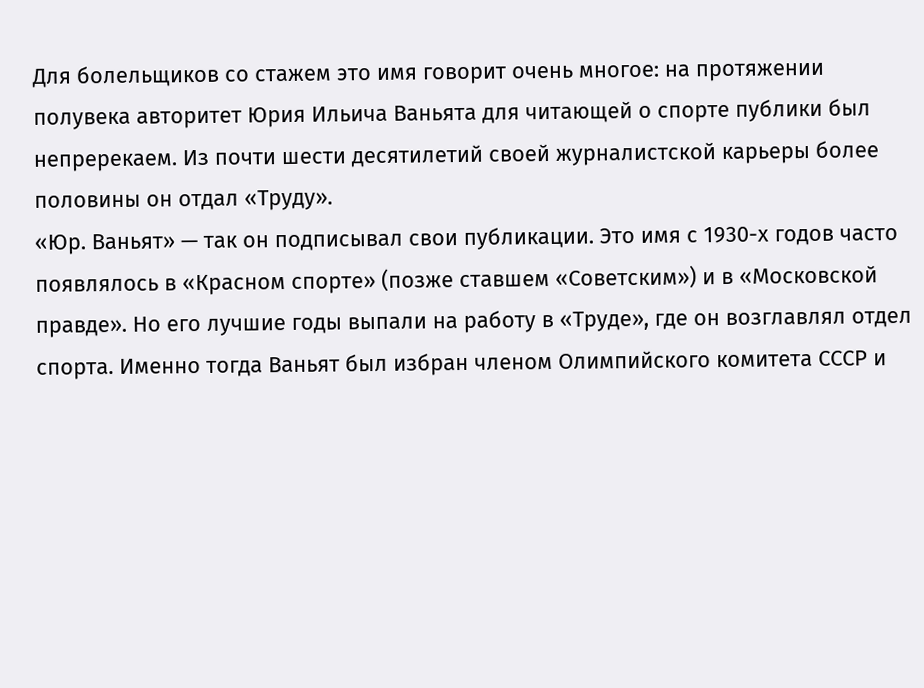Для болельщиков со стажем это имя говорит очень многое: на протяжении полувека авторитет Юрия Ильича Ваньята для читающей о спорте публики был непререкаем. Из почти шести десятилетий своей журналистской карьеры более половины он отдал «Труду».
«Юр. Ваньят» — так он подписывал свои публикации. Это имя с 1930-х годов часто появлялось в «Красном спорте» (позже ставшем «Советским») и в «Московской правде». Но его лучшие годы выпали на работу в «Труде», где он возглавлял отдел спорта. Именно тогда Ваньят был избран членом Олимпийского комитета СССР и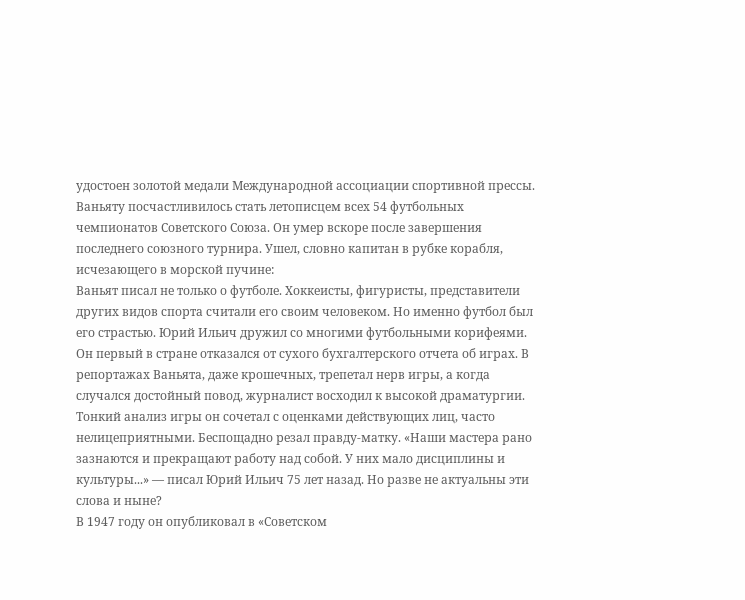удостоен золотой медали Международной ассоциации спортивной прессы.
Ваньяту посчастливилось стать летописцем всех 54 футбольных чемпионатов Советского Союза. Он умер вскоре после завершения последнего союзного турнира. Ушел, словно капитан в рубке корабля, исчезающего в морской пучине:
Ваньят писал не только о футболе. Хоккеисты, фигуристы, представители других видов спорта считали его своим человеком. Но именно футбол был его страстью. Юрий Ильич дружил со многими футбольными корифеями. Он первый в стране отказался от сухого бухгалтерского отчета об играх. В репортажах Ваньята, даже крошечных, трепетал нерв игры, а когда случался достойный повод, журналист восходил к высокой драматургии.
Тонкий анализ игры он сочетал с оценками действующих лиц, часто нелицеприятными. Беспощадно резал правду-матку. «Наши мастера рано зазнаются и прекращают работу над собой. У них мало дисциплины и культуры...» — писал Юрий Ильич 75 лет назад. Но разве не актуальны эти слова и ныне?
В 1947 году он опубликовал в «Советском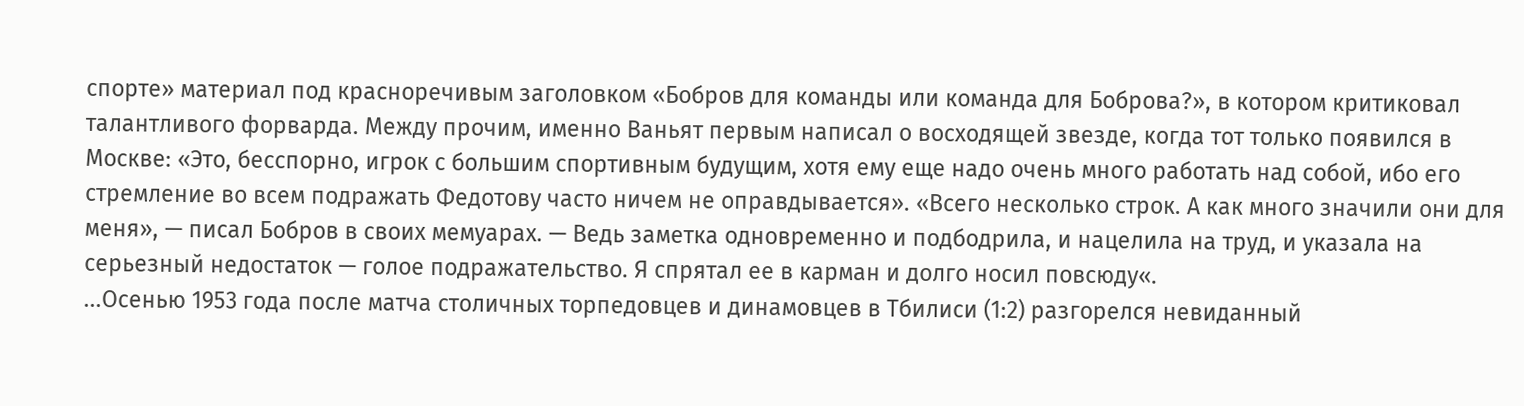спорте» материал под красноречивым заголовком «Бобров для команды или команда для Боброва?», в котором критиковал талантливого форварда. Между прочим, именно Ваньят первым написал о восходящей звезде, когда тот только появился в Москве: «Это, бесспорно, игрок с большим спортивным будущим, хотя ему еще надо очень много работать над собой, ибо его стремление во всем подражать Федотову часто ничем не оправдывается». «Всего несколько строк. А как много значили они для меня», — писал Бобров в своих мемуарах. — Ведь заметка одновременно и подбодрила, и нацелила на труд, и указала на серьезный недостаток — голое подражательство. Я спрятал ее в карман и долго носил повсюду«.
...Осенью 1953 года после матча столичных торпедовцев и динамовцев в Тбилиси (1:2) разгорелся невиданный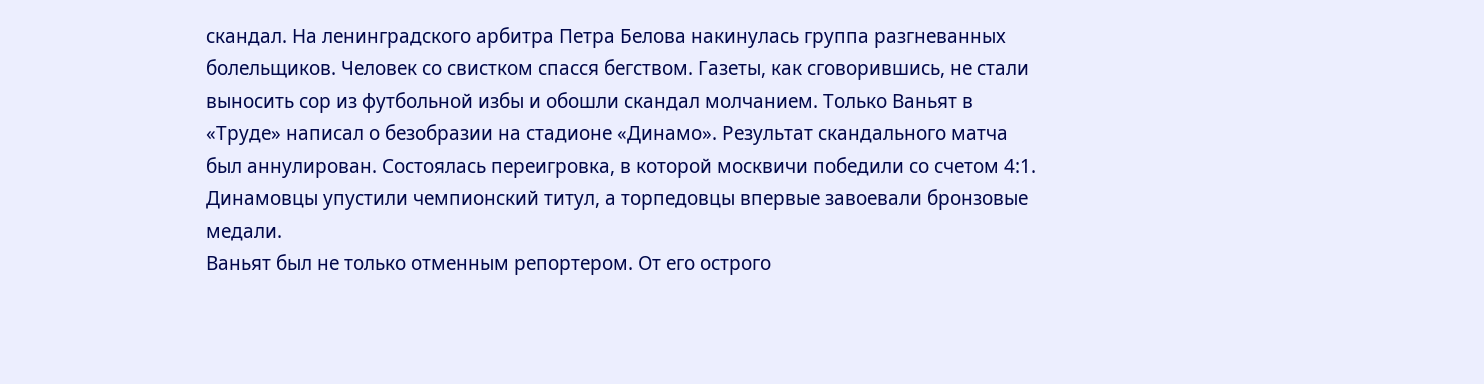скандал. На ленинградского арбитра Петра Белова накинулась группа разгневанных болельщиков. Человек со свистком спасся бегством. Газеты, как сговорившись, не стали выносить сор из футбольной избы и обошли скандал молчанием. Только Ваньят в «Труде» написал о безобразии на стадионе «Динамо». Результат скандального матча был аннулирован. Состоялась переигровка, в которой москвичи победили со счетом 4:1. Динамовцы упустили чемпионский титул, а торпедовцы впервые завоевали бронзовые медали.
Ваньят был не только отменным репортером. От его острого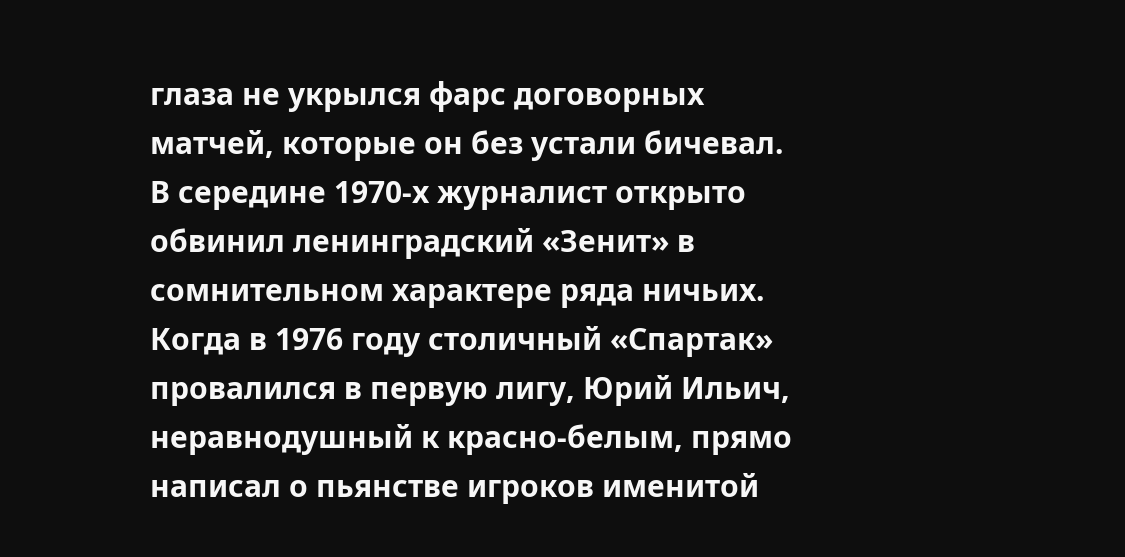глаза не укрылся фарс договорных матчей, которые он без устали бичевал. В середине 1970-х журналист открыто обвинил ленинградский «Зенит» в сомнительном характере ряда ничьих. Когда в 1976 году столичный «Спартак» провалился в первую лигу, Юрий Ильич, неравнодушный к красно-белым, прямо написал о пьянстве игроков именитой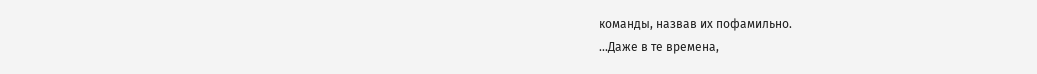команды, назвав их пофамильно.
...Даже в те времена,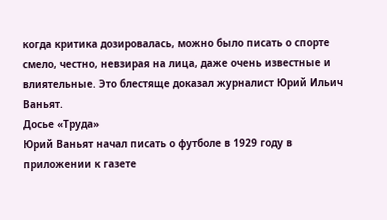когда критика дозировалась, можно было писать о спорте смело, честно, невзирая на лица, даже очень известные и влиятельные. Это блестяще доказал журналист Юрий Ильич Ваньят.
Досье «Труда»
Юрий Ваньят начал писать о футболе в 1929 году в приложении к газете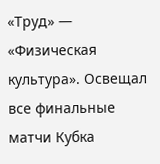«Труд» — «Физическая культура». Освещал все финальные матчи Кубка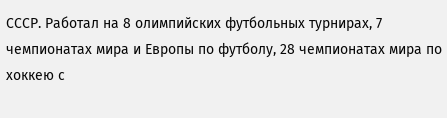СССР. Работал на 8 олимпийских футбольных турнирах, 7 чемпионатах мира и Европы по футболу, 28 чемпионатах мира по хоккею с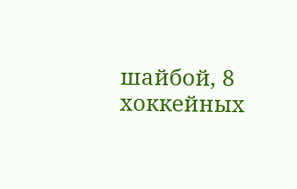шайбой, 8 хоккейных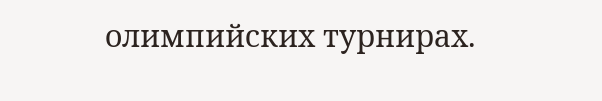олимпийских турнирах.